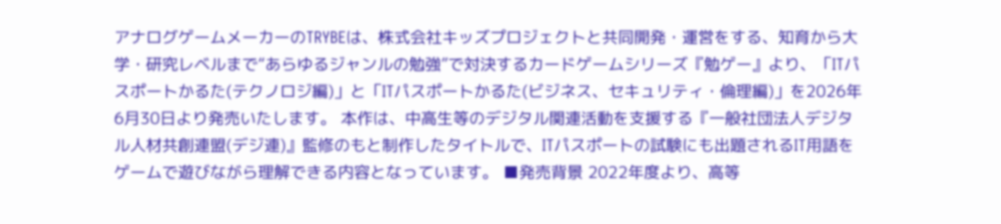アナログゲームメーカーのTRYBEは、株式会社キッズプロジェクトと共同開発・運営をする、知育から大学・研究レベルまで“あらゆるジャンルの勉強”で対決するカードゲームシリーズ『勉ゲー』より、「ITパスポートかるた(テクノロジ編)」と「ITパスポートかるた(ビジネス、セキュリティ・倫理編)」を2026年6月30日より発売いたします。 本作は、中高生等のデジタル関連活動を支援する『一般社団法人デジタル人材共創連盟(デジ連)』監修のもと制作したタイトルで、ITパスポートの試験にも出題されるIT用語をゲームで遊びながら理解できる内容となっています。 ■発売背景 2022年度より、高等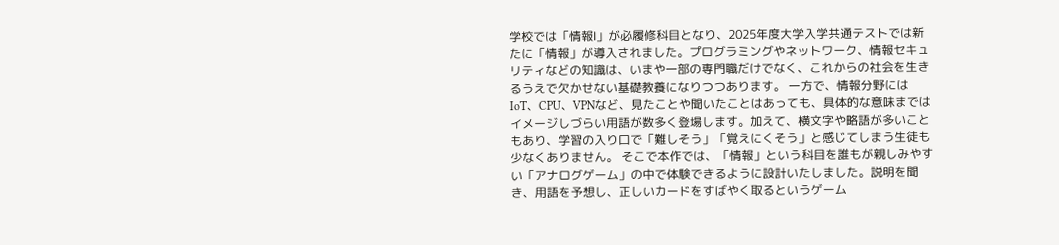学校では「情報Ⅰ」が必履修科目となり、2025年度大学入学共通テストでは新たに「情報」が導入されました。プログラミングやネットワーク、情報セキュリティなどの知識は、いまや一部の専門職だけでなく、これからの社会を生きるうえで欠かせない基礎教養になりつつあります。 一方で、情報分野にはIoT、CPU、VPNなど、見たことや聞いたことはあっても、具体的な意味まではイメージしづらい用語が数多く登場します。加えて、横文字や略語が多いこともあり、学習の入り口で「難しそう」「覚えにくそう」と感じてしまう生徒も少なくありません。 そこで本作では、「情報」という科目を誰もが親しみやすい「アナログゲーム」の中で体験できるように設計いたしました。説明を聞き、用語を予想し、正しいカードをすばやく取るというゲーム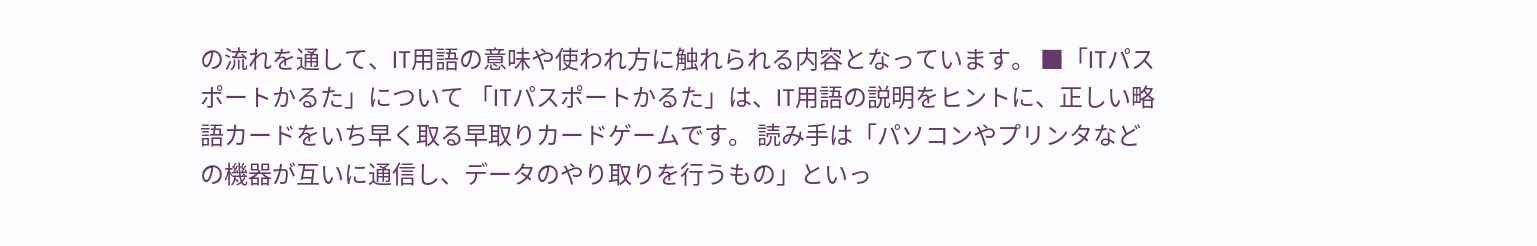の流れを通して、IT用語の意味や使われ方に触れられる内容となっています。 ■「ITパスポートかるた」について 「ITパスポートかるた」は、IT用語の説明をヒントに、正しい略語カードをいち早く取る早取りカードゲームです。 読み手は「パソコンやプリンタなどの機器が互いに通信し、データのやり取りを行うもの」といっ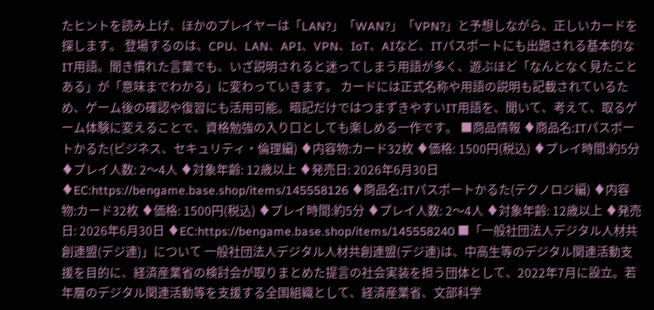たヒントを読み上げ、ほかのプレイヤーは「LAN?」「WAN?」「VPN?」と予想しながら、正しいカードを探します。 登場するのは、CPU、LAN、API、VPN、IoT、AIなど、ITパスポートにも出題される基本的なIT用語。聞き慣れた言葉でも、いざ説明されると迷ってしまう用語が多く、遊ぶほど「なんとなく見たことある」が「意味までわかる」に変わっていきます。 カードには正式名称や用語の説明も記載されているため、ゲーム後の確認や復習にも活用可能。暗記だけではつまずきやすいIT用語を、聞いて、考えて、取るゲーム体験に変えることで、資格勉強の入り口としても楽しめる一作です。 ■商品情報 ♦商品名:ITパスポートかるた(ビジネス、セキュリティ・倫理編) ♦内容物:カード32枚 ♦価格: 1500円(税込) ♦プレイ時間:約5分 ♦プレイ人数: 2〜4人 ♦対象年齢: 12歳以上 ♦発売日: 2026年6月30日 ♦EC:https://bengame.base.shop/items/145558126 ♦商品名:ITパスポートかるた(テクノロジ編) ♦内容物:カード32枚 ♦価格: 1500円(税込) ♦プレイ時間:約5分 ♦プレイ人数: 2〜4人 ♦対象年齢: 12歳以上 ♦発売日: 2026年6月30日 ♦EC:https://bengame.base.shop/items/145558240 ■「一般社団法人デジタル人材共創連盟(デジ連)」について 一般社団法人デジタル人材共創連盟(デジ連)は、中高生等のデジタル関連活動支援を目的に、経済産業省の検討会が取りまとめた提言の社会実装を担う団体として、2022年7月に設立。若年層のデジタル関連活動等を支援する全国組織として、経済産業省、文部科学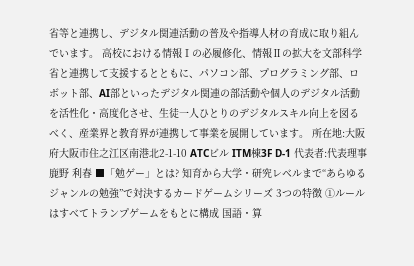省等と連携し、デジタル関連活動の普及や指導人材の育成に取り組んでいます。 高校における情報Ⅰの必履修化、情報Ⅱの拡大を文部科学省と連携して支援するとともに、パソコン部、プログラミング部、ロボット部、AI部といったデジタル関連の部活動や個人のデジタル活動を活性化・高度化させ、生徒一人ひとりのデジタルスキル向上を図るべく、産業界と教育界が連携して事業を展開しています。 所在地:大阪府大阪市住之江区南港北2-1-10 ATCビル ITM棟3F D-1 代表者:代表理事 鹿野 利春 ■「勉ゲー」とは? 知育から大学・研究レベルまで“あらゆるジャンルの勉強”で対決するカードゲームシリーズ 3つの特徴 ①ルールはすべてトランプゲームをもとに構成 国語・算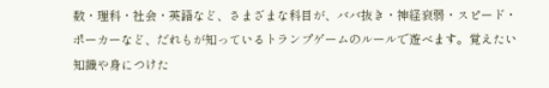数・理科・社会・英語など、さまざまな科目が、ババ抜き・神経衰弱・スピード・ポーカーなど、だれもが知っているトランプゲームのルールで遊べます。覚えたい知識や身につけた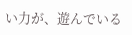い力が、遊んでいる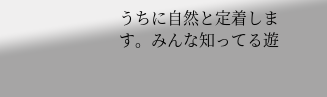うちに自然と定着します。みんな知ってる遊